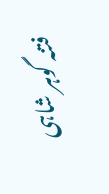فتنہ گوہر شاہی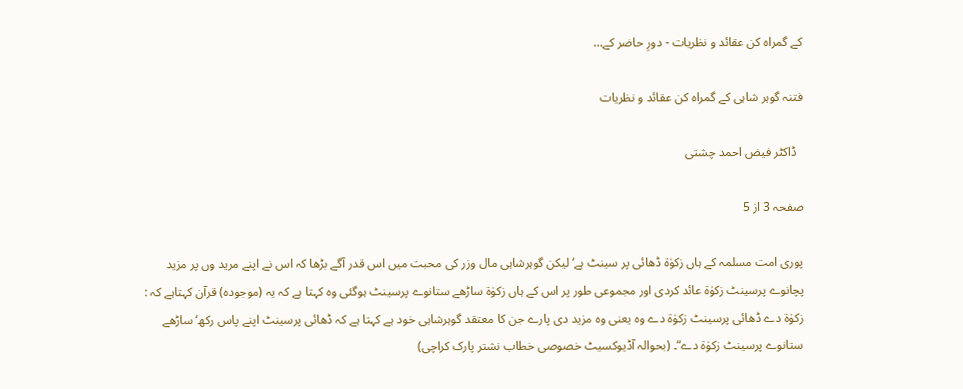کے گمراہ کن عقائد و نظریات - دورِ حاضر کے…

فتنہ گوہر شاہی کے گمراہ کن عقائد و نظریات

  ڈاکٹر فیض احمد چشتی

صفحہ 3 از 5

پوری امت مسلمہ کے ہاں زکوٰة ڈھائی پر سینٹ ہے‘ لیکن گوہرشاہی مال وزر کی محبت میں اس قدر آگے بڑھا کہ اس نے اپنے مرید وں پر مزید پچانوے پرسینٹ زکوٰة عائد کردی اور مجموعی طور پر اس کے ہاں زکوٰة ساڑھے ستانوے پرسینٹ ہوگئی وہ کہتا ہے کہ یہ (موجودہ) قرآن کہتاہے کہ : زکوٰة دے ڈھائی پرسینٹ زکوٰة دے وہ یعنی وہ مزید دی پارے جن کا معتقد گوہرشاہی خود ہے کہتا ہے کہ ڈھائی پرسینٹ اپنے پاس رکھ‘ ساڑھے ستانوے پرسینٹ زکوٰة دے“۔ (بحوالہ آڈیوکسیٹ خصوصی خطاب نشتر پارک کراچی)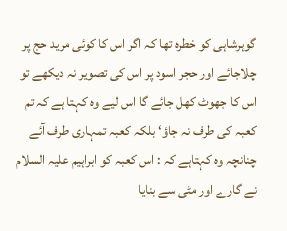گوہرشاہی کو خطرہ تھا کہ اگر اس کا کوئی مرید حج پر چلاجائے اور حجر اسود پر اس کی تصویر نہ دیکھے تو اس کا جھوٹ کھل جائے گا اس لیے وہ کہتا ہے کہ تم کعبہ کی طرف نہ جاؤ‘ بلکہ کعبہ تمہاری طرف آئے چنانچہ وہ کہتاہے کہ : اس کعبہ کو ابراہیم علیہ السلام نے گارے اور مٹی سے بنایا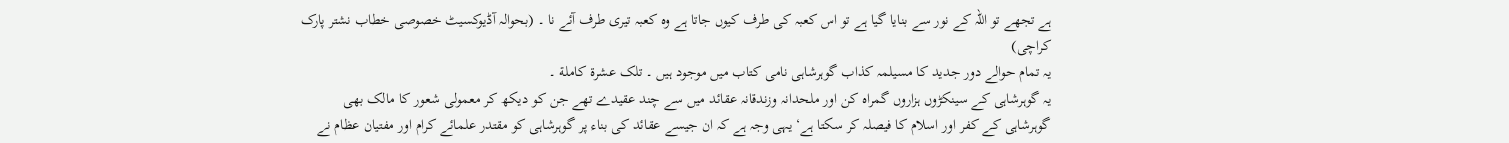ہے تجھے تو اللہ کے نور سے بنایا گیا ہے تو اس کعبہ کی طرف کیوں جاتا ہے وہ کعبہ تیری طرف آئے نا ۔ (بحوالہ آڈیوکسیٹ خصوصی خطاب نشتر پارک کراچی)
یہ تمام حوالے دور جدید کا مسیلمہ کذاب گوہرشاہی نامی کتاب میں موجود ہیں ۔ تلک عشرة کاملة ۔
یہ گوہرشاہی کے سینکڑوں ہزاروں گمراہ کن اور ملحدانہ وزندقانہ عقائد میں سے چند عقیدے تھے جن کو دیکھ کر معمولی شعور کا مالک بھی گوہرشاہی کے کفر اور اسلام کا فیصلہ کر سکتا ہے‘ یہی وجہ ہے کہ ان جیسے عقائد کی بناء پر گوہرشاہی کو مقتدر علمائے کرام اور مفتیان عظام نے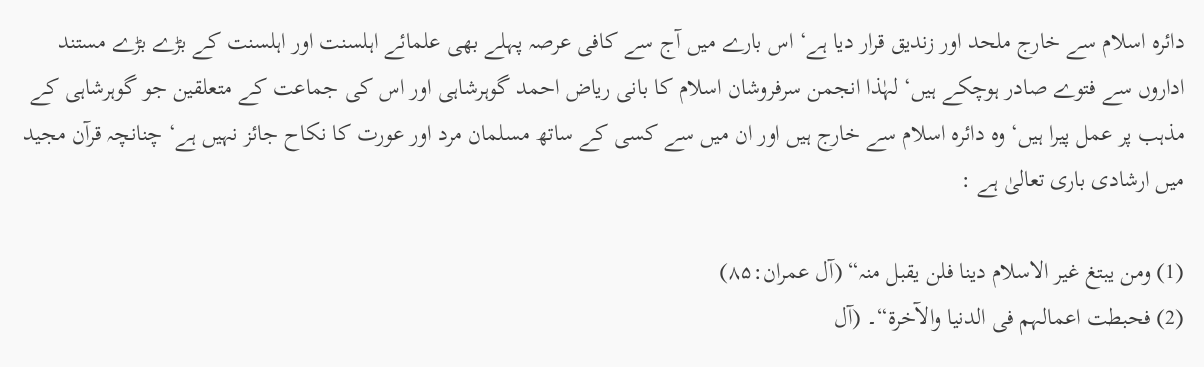دائرہ اسلام سے خارج ملحد اور زندیق قرار دیا ہے‘ اس بارے میں آج سے کافی عرصہ پہلے بھی علمائے اہلسنت اور اہلسنت کے بڑے بڑے مستند اداروں سے فتوے صادر ہوچکے ہیں‘ لہٰذا انجمن سرفروشان اسلام کا بانی ریاض احمد گوہرشاہی اور اس کی جماعت کے متعلقین جو گوہرشاہی کے مذہب پر عمل پیرا ہیں‘ وہ دائرہ اسلام سے خارج ہیں اور ان میں سے کسی کے ساتھ مسلمان مرد اور عورت کا نکاح جائز نہیں ہے‘ چنانچہ قرآن مجید میں ارشادی باری تعالیٰ ہے :

(1) ومن یبتغ غیر الاسلام دینا فلن یقبل منہ“ (آل عمران:۸۵)
(2) فحبطت اعمالہم فی الدنیا والآخرة“۔ (آل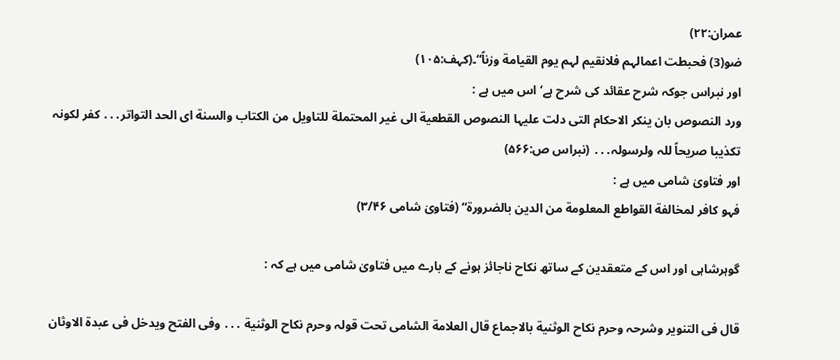عمران:۲۲)
ضو(3) فحبطت اعمالہم فلانقیم لہم یوم القیامة وزناً“۔(کہف:۱۰۵)
اور نبراس جوکہ شرح عقائد کی شرح ہے‘ اس میں ہے :
ورد النصوص بان ینکر الاحکام التی دلت علیہا النصوص القطعیة الی غیر المحتملة للتاویل من الکتاب والسنة ای الحد التواتر․․․ کفر لکونہ تکذیبا صریحاً للہ ولرسولہ․․․ (نبراس ص:۵۶۶)
اور فتاویٰ شامی میں ہے :
فہو کافر لمخالفة القواطع المعلومة من الدین بالضرورة“ (فتاویٰ شامی ۳/۴۶)

گوہرشاہی اور اس کے متعقدین کے ساتھ نکاح ناجائز ہونے کے بارے میں فتاویٰ شامی میں ہے کہ :

قال فی التنویر وشرحہ وحرم نکاح الوثنیة بالاجماع قال العلامة الشامی تحت قولہ وحرم نکاح الوثنیة ․․․ وفی الفتح ویدخل فی عبدة الاوثان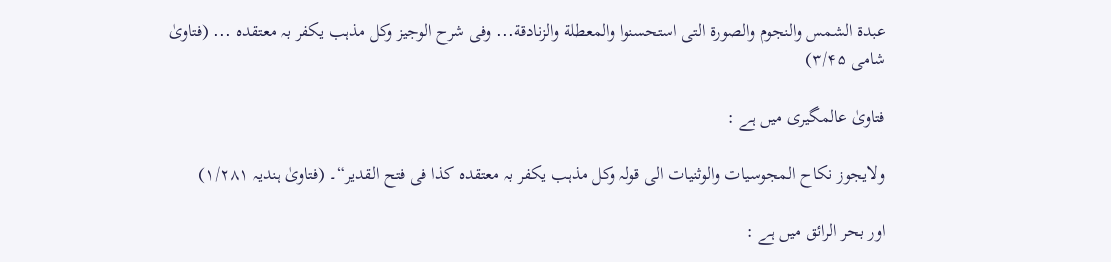عبدة الشمس والنجوم والصورة التی استحسنوا والمعطلة والزنادقة․․․ وفی شرح الوجیز وکل مذہب یکفر بہ معتقدہ ․․․ (فتاویٰ شامی ۳/۴۵)

فتاویٰ عالمگیری میں ہے :

ولایجوز نکاح المجوسیات والوثنیات الی قولہ وکل مذہب یکفر بہ معتقدہ کذا فی فتح القدیر“۔ (فتاویٰ ہندیہ ۱/۲۸۱)

اور بحر الرائق میں ہے :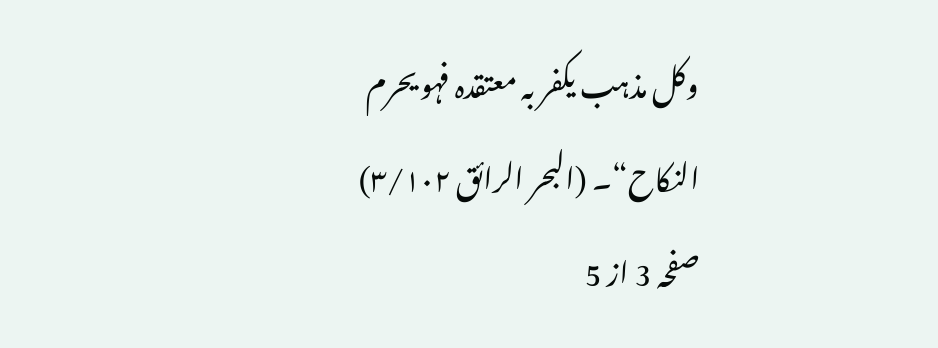وکل مذہب یکفر بہ معتقدہ فہو یحرم النکاح“۔ (البحر الرائق ۳/۱۰۲)
صفحہ 3 از 5